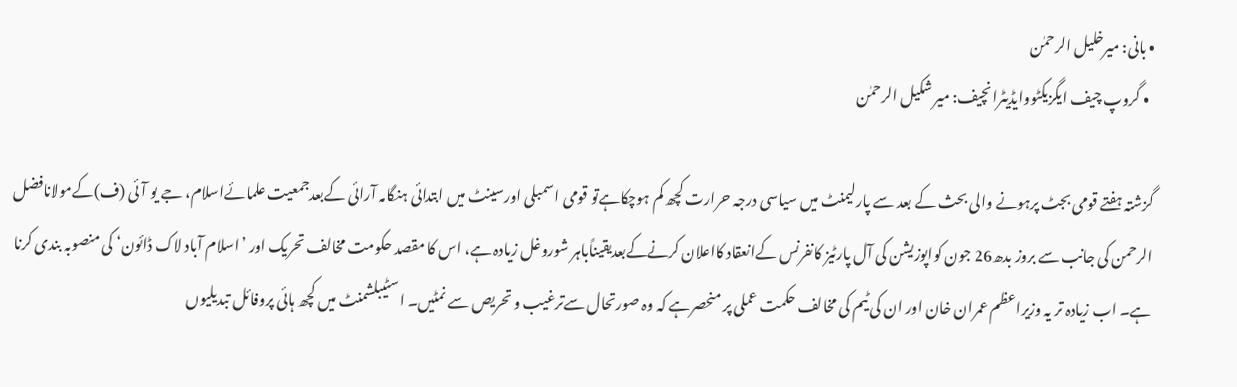• بانی: میرخلیل الرحمٰن
  • گروپ چیف ایگزیکٹووایڈیٹرانچیف: میر شکیل الرحمٰن

گزشتہ ہفتے قومی بجٹ پرہونے والی بحث کے بعد سے پارلیمنٹ میں سیاسی درجہ حرارت کچھ کم ہوچکاہےتو قومی اسمبلی اورسینٹ میں ابتدائی ہنگامہ آرائی کےبعدجمعیت علمائےاسلام، جے یو آئی (ف)کےمولانافضل الرحمن کی جانب سے بروز بدھ26 جون کواپوزیشن کی آل پارٹیز کانفرنس کےانعقاد کااعلان کرنےکےبعدیقیناًباہر شوروغل زیادہ ہے، اس کا مقصد حکومت مخالف تحریک اور ’اسلام آباد لاک ڈائون‘ کی منصوبہ بندی کرنا ہے۔ اب زیادہ تر یہ وزیراعظم عمران خان اور ان کی ٹیم کی مخالف حکمت عملی پر منحصرہے کہ وہ صورتحال سےترغیب و تحریص سے نمٹیں۔ اسٹیبلشمنٹ میں کچھ ہائی پروفائل تبدیلیوں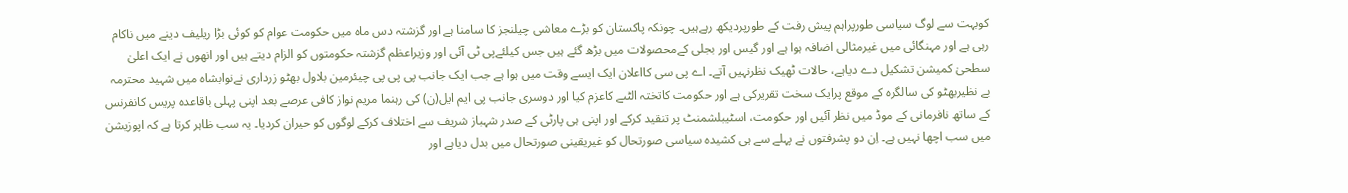کوبہت سے لوگ سیاسی طورپراہم پیش رفت کے طورپردیکھ رہےہیں۔ چونکہ پاکستان کو بڑے معاشی چیلنجز کا سامنا ہے اور گزشتہ دس ماہ میں حکومت عوام کو کوئی بڑا ریلیف دینے میں ناکام رہی ہے اور مہنگائی میں غیرمثالی اضافہ ہوا ہے اور گیس اور بجلی کےمحصولات میں بڑھ گئے ہیں جس کیلئےپی ٹی آئی اور وزیراعظم گزشتہ حکومتوں کو الزام دیتے ہیں اور انھوں نے ایک اعلیٰ سطحیٰ کمیشن تشکیل دے دیاہے، حالات ٹھیک نظرنہیں آتے۔ اے پی سی کااعلان ایک ایسے وقت میں ہوا ہے جب ایک جانب پی پی پی چیئرمین بلاول بھٹو زرداری نےنوابشاہ میں شہید محترمہ بے نظیربھٹو کی سالگرہ کے موقع پرایک سخت تقریرکی ہے اور حکومت کاتختہ الٹںے کاعزم کیا اور دوسری جانب پی ایم ایل(ن) کی رہنما مریم نواز کافی عرصے بعد اپنی پہلی باقاعدہ پریس کانفرنس کے ساتھ نافرمانی کے موڈ میں نظر آئیں اور حکومت، اسٹیبلشمنٹ پر تنقید کرکے اور اپنی ہی پارٹی کے صدر شہباز شریف سے اختلاف کرکے لوگوں کو حیران کردیا۔ یہ سب ظاہر کرتا ہے کہ اپوزیشن میں سب اچھا نہیں ہے۔ اِن دو پشرفتوں نے پہلے سے ہی کشیدہ سیاسی صورتحال کو غیریقینی صورتحال میں بدل دیاہے اور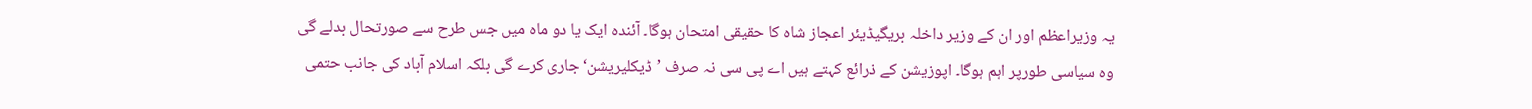یہ وزیراعظم اور ان کے وزیر داخلہ بریگیڈیئر اعجاز شاہ کا حقیقی امتحان ہوگا۔ آئندہ ایک یا دو ماہ میں جس طرح سے صورتحال بدلے گی وہ سیاسی طورپر اہم ہوگا۔ اپوزیشن کے ذرائع کہتے ہیں اے پی سی نہ صرف ’ڈیکلیریشن‘ جاری کرے گی بلکہ اسلام آباد کی جانب حتمی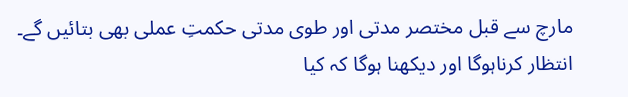مارچ سے قبل مختصر مدتی اور طوی مدتی حکمتِ عملی بھی بتائیں گے۔ انتظار کرناہوگا اور دیکھنا ہوگا کہ کیا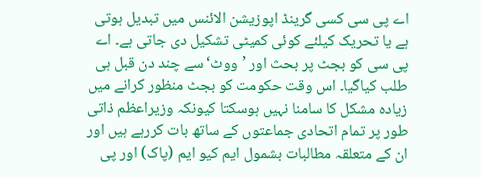اے پی سی کسی گرینڈ اپوزیشن الائنس میں تبدیل ہوتی ہے یا تحریک کیلئے کوئی کمیٹی تشکیل دی جاتی ہے۔ اے پی سی کو بجٹ پر بحث اور ’ووٹ‘سے چند دن قبل ہی طلب کیاگیا۔ اس وقت حکومت کو بجٹ منظور کرانے میں زیادہ مشکل کا سامنا نہیں ہوسکتا کیونکہ وزیراعظم ذاتی طور پر تمام اتحادی جماعتوں کے ساتھ بات کررہے ہیں اور ان کے متعلقہ مطالبات بشمول ایم کیو ایم (پاک) اور پی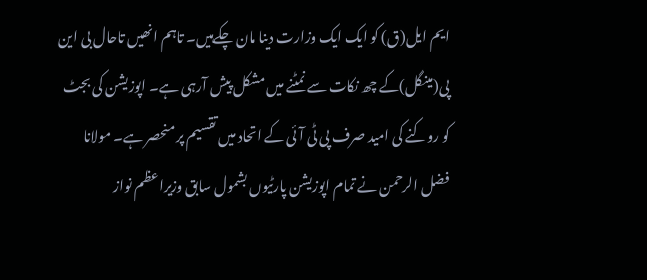ایم ایل(ق) کو ایک ایک وزارت دینا مان چکےہیں۔ تاہم انھیں تاحال بی این پی(مینگل)کے چھ نکات سے نمٹنے میں مشکل پیش آرہی ہے۔ اپوزیشن کی بجٹ کو روکنے کی امید صرف پی ٹی آئی کے اتحاد میں تقسیم پر منحصر ہے۔ مولانا فضل الرحمن نے تمام اپوزیشن پارٹیوں بشمول سابق وزیراعظم نواز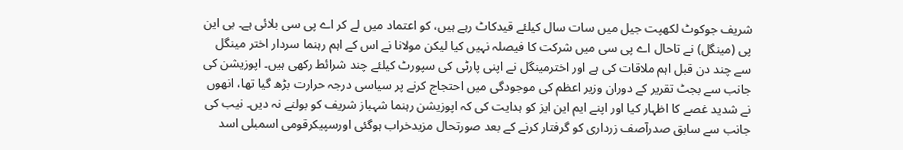شریف جوکوٹ لکھپت جیل میں سات سال کیلئے قیدکاٹ رہے ہیں، کو اعتماد میں لے کر اے پی سی بلائی ہے۔ بی این پی (مینگل) نے تاحال اے پی سی میں شرکت کا فیصلہ نہیں کیا لیکن مولانا نے اس کے اہم رہنما سردار اختر مینگل سے چند دن قبل اہم ملاقات کی ہے اور اخترمینگل نے اپنی پارٹی کی سپورٹ کیلئے چند شرائط رکھی ہیں۔ اپوزیشن کی جانب سے بجٹ تقریر کے دوران وزیر اعظم کی موجودگی میں احتجاج کرنے پر سیاسی درجہ حرارت بڑھ گیا تھا، انھوں نے شدید غصے کا اظہار کیا اور اپنے ایم این ایز کو ہدایت کی کہ اپوزیشن رہنما شہباز شریف کو بولنے نہ دیں۔ نیب کی جانب سے سابق صدرآصف زرداری کو گرفتار کرنے کے بعد صورتحال مزیدخراب ہوگئی اورسپیکرقومی اسمبلی اسد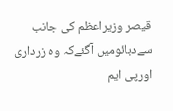قیصر وزیراعظم کی جانب سےدبائومیں آگئےکہ وہ زرداری اورپی ایم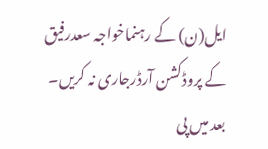ایل(ن) کے رہنماخواجہ سعدرفیق کے پروڈکشن آرڈرجاری نہ کریں۔ بعد میں پی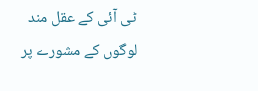ٹی آئی کے عقل مند لوگوں کے مشورے پر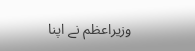وزیراعظم نے اپنا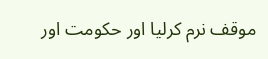موقف نرم کرلیا اور حکومت اور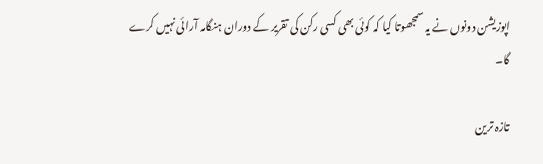اپوزیشن دونوں نے یہ سمجھوتا کیا کہ کوئی بھی کسی رکن کی تقریر کے دوران ہنگامہ آرائی نہیں کرے گا۔

تازہ ترین